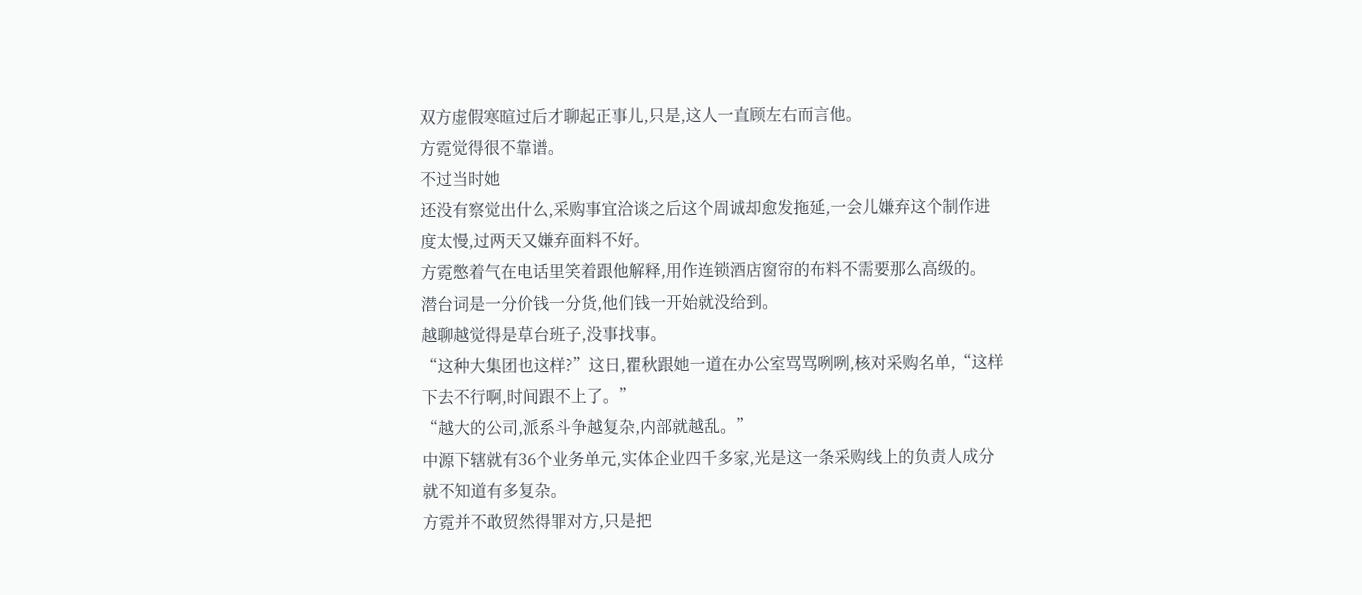双方虚假寒暄过后才聊起正事儿,只是,这人一直顾左右而言他。
方霓觉得很不靠谱。
不过当时她
还没有察觉出什么,采购事宜洽谈之后这个周诚却愈发拖延,一会儿嫌弃这个制作进度太慢,过两天又嫌弃面料不好。
方霓憋着气在电话里笑着跟他解释,用作连锁酒店窗帘的布料不需要那么高级的。
潜台词是一分价钱一分货,他们钱一开始就没给到。
越聊越觉得是草台班子,没事找事。
“这种大集团也这样?”这日,瞿秋跟她一道在办公室骂骂咧咧,核对采购名单,“这样下去不行啊,时间跟不上了。”
“越大的公司,派系斗争越复杂,内部就越乱。”
中源下辖就有36个业务单元,实体企业四千多家,光是这一条采购线上的负责人成分就不知道有多复杂。
方霓并不敢贸然得罪对方,只是把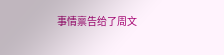事情禀告给了周文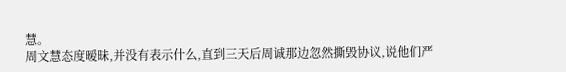慧。
周文慧态度暧昧,并没有表示什么,直到三天后周诚那边忽然撕毁协议,说他们严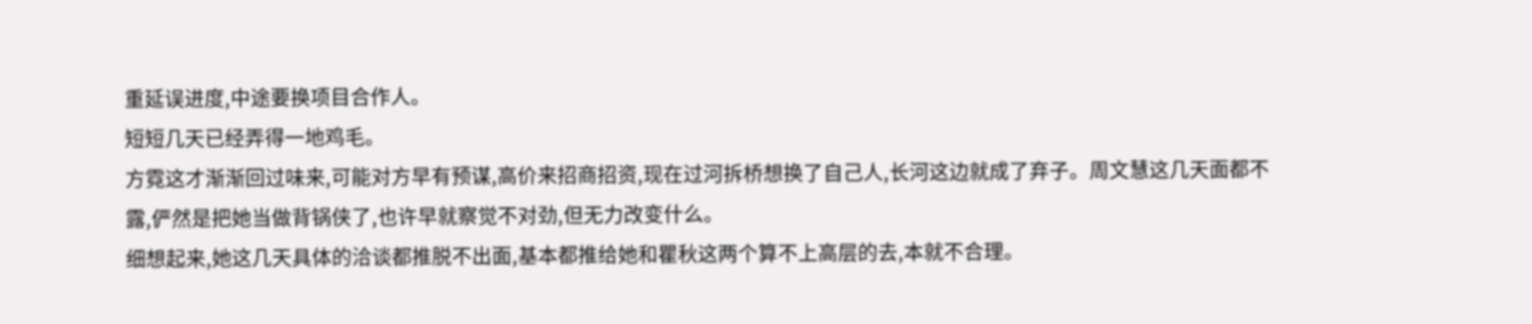重延误进度,中途要换项目合作人。
短短几天已经弄得一地鸡毛。
方霓这才渐渐回过味来,可能对方早有预谋,高价来招商招资,现在过河拆桥想换了自己人,长河这边就成了弃子。周文慧这几天面都不露,俨然是把她当做背锅侠了,也许早就察觉不对劲,但无力改变什么。
细想起来,她这几天具体的洽谈都推脱不出面,基本都推给她和瞿秋这两个算不上高层的去,本就不合理。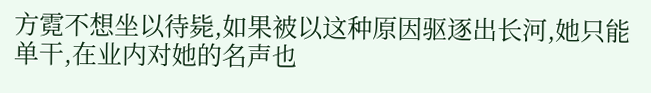方霓不想坐以待毙,如果被以这种原因驱逐出长河,她只能单干,在业内对她的名声也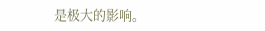是极大的影响。